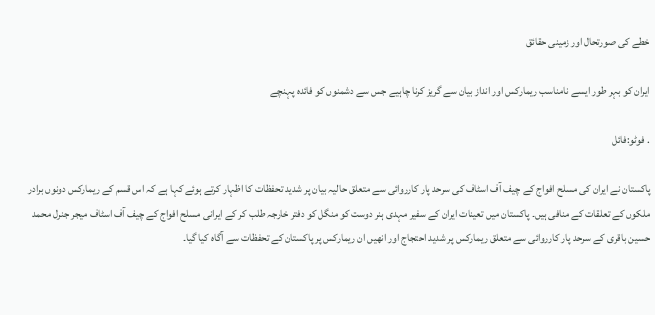خطے کی صورتحال اور زمینی حقائق

ایران کو بہر طور ایسے نامناسب ریمارکس اور انداز بیان سے گریز کرنا چاہیے جس سے دشمنوں کو فائدہ پہنچے

. فوٹو:فائل

پاکستان نے ایران کی مسلح افواج کے چیف آف اسٹاف کی سرحد پار کارروائی سے متعلق حالیہ بیان پر شدید تحفظات کا اظہار کرتے ہوئے کہا ہے کہ اس قسم کے ریمارکس دونوں برادر ملکوں کے تعلقات کے منافی ہیں۔ پاکستان میں تعینات ایران کے سفیر مہدی ہنر دوست کو منگل کو دفتر خارجہ طلب کر کے ایرانی مسلح افواج کے چیف آف اسٹاف میجر جنرل محمد حسین باقری کے سرحد پار کارروائی سے متعلق ریمارکس پر شدید احتجاج اور انھیں ان ریمارکس پر پاکستان کے تحفظات سے آگاہ کیا گیا۔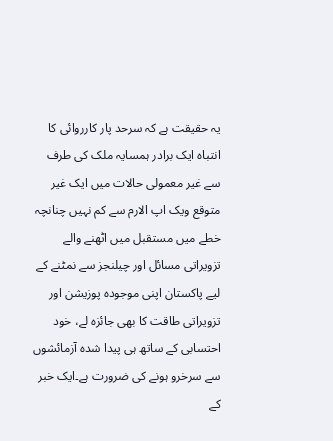یہ حقیقت ہے کہ سرحد پار کارروائی کا انتباہ ایک برادر ہمسایہ ملک کی طرف سے غیر معمولی حالات میں ایک غیر متوقع ویک اپ الارم سے کم نہیں چنانچہ خطے میں مستقبل میں اٹھنے والے تزویراتی مسائل اور چیلنجز سے نمٹنے کے لیے پاکستان اپنی موجودہ پوزیشن اور تزویراتی طاقت کا بھی جائزہ لے، خود احتسابی کے ساتھ ہی پیدا شدہ آزمائشوں سے سرخرو ہونے کی ضرورت ہے۔ایک خبر کے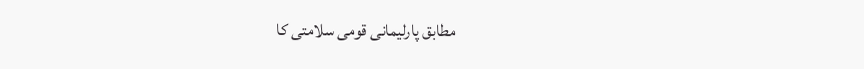مطابق پارلیمانی قومی سلامتی کا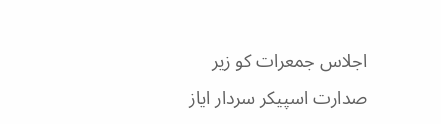اجلاس جمعرات کو زیر صدارت اسپیکر سردار ایاز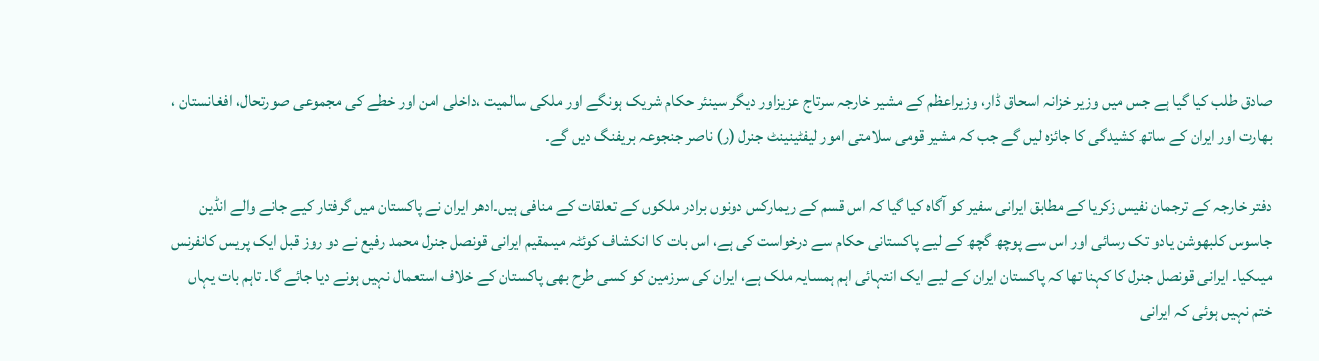صادق طلب کیا گیا ہے جس میں وزیر خزانہ اسحاق ڈار، وزیراعظم کے مشیر خارجہ سرتاج عزیزاور دیگر سینئر حکام شریک ہونگے اور ملکی سالمیت ،داخلی امن اور خطے کی مجموعی صورتحال، افغانستان ، بھارت اور ایران کے ساتھ کشیدگی کا جائزہ لیں گے جب کہ مشیر قومی سلامتی امور لیفٹینینٹ جنرل (ر) ناصر جنجوعہ بریفنگ دیں گے۔

دفتر خارجہ کے ترجمان نفیس زکریا کے مطابق ایرانی سفیر کو آگاہ کیا گیا کہ اس قسم کے ریمارکس دونوں برادر ملکوں کے تعلقات کے منافی ہیں۔ادھر ایران نے پاکستان میں گرفتار کیے جانے والے انڈین جاسوس کلبھوشن یادو تک رسائی اور اس سے پوچھ گچھ کے لیے پاکستانی حکام سے درخواست کی ہے، اس بات کا انکشاف کوئٹہ میںمقیم ایرانی قونصل جنرل محمد رفیع نے دو روز قبل ایک پریس کانفرنس میںکیا۔ ایرانی قونصل جنرل کا کہنا تھا کہ پاکستان ایران کے لیے ایک انتہائی اہم ہمسایہ ملک ہے، ایران کی سرزمین کو کسی طرح بھی پاکستان کے خلاف استعمال نہیں ہونے دیا جائے گا۔ تاہم بات یہاں ختم نہیں ہوئی کہ ایرانی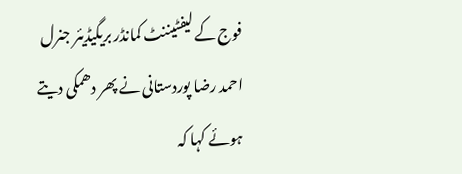فوج کے لیفٹیننٹ کمانڈر بریگیڈیئر جنرل احمد رضا پوردستانی نے پھر دھمکی دیتے ہوئے کہا کہ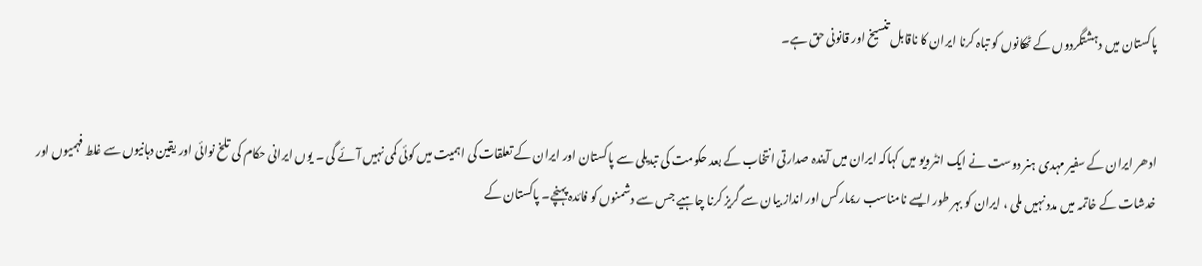پاکستان میں دہشتگردوں کے ٹھکانوں کو تباہ کرنا ایران کا ناقابل تنسیخ اور قانونی حق ہے۔


ادھر ایران کے سفیر مہدی ہنر دوست نے ایک انٹرویو میں کہاکہ ایران میں آیندہ صدارتی انتخاب کے بعد حکومت کی تبدیلی سے پاکستان اور ایران کے تعلقات کی اہمیت میں کوئی کمی نہیں آئے گی ۔ یوں ایرانی حکام کی تلخ نوائی اور یقین دہانیوں سے غلط فہمیوں اور خدشات کے خاتمہ میں مدد نہیں ملی ، ایران کو بہر طور ایسے نامناسب ریمارکس اور انداز بیان سے گریز کرنا چاہیے جس سے دشمنوں کو فائدہ پہنچے۔ پاکستان کے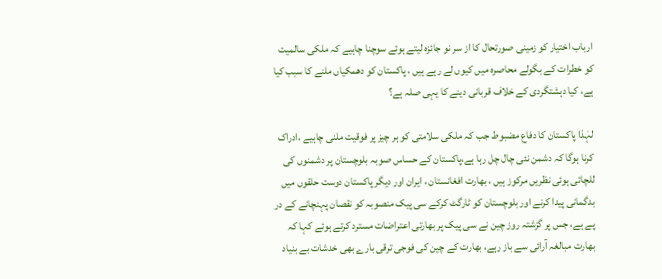ارباب اختیار کو زمینی صورتحال کا از سر نو جائزہ لیتے ہوئے سوچنا چاہیے کہ ملکی سالمیت کو خطرات کے بگولے محاصرہ میں کیوں لے رہے ہیں ، پاکستان کو دھمکیاں ملنے کا سبب کیا ہے، کیا دہشتگردی کے خلاف قربانی دینے کا یہی صلہ ہے؟

لہٰذا پاکستان کا دفاع مضبوط جب کہ ملکی سلامتی کو ہر چیز پر فوقیت ملنی چاہیے ،ادراک کرنا ہوگا کہ دشمن نئی چال چل رہا ہے،پاکستان کے حساس صوبہ بلوچستان پر دشمنوں کی للچائی ہوئی نظریں مرکوز ہیں ، بھارت افغانستان ، ایران اور دیگر پاکستان دوست حلقوں میں بدگمانی پیدا کرنے اور بلوچستان کو ٹارگٹ کرکے سی پیک منصوبہ کو نقصان پہنچانے کے در پے ہے، جس پر گزشتہ روز چین نے سی پیک پر بھارتی اعتراضات مسترد کرتے ہوئے کہا کہ بھارت مبالغہ آرائی سے باز رہے، بھارت کے چین کی فوجی ترقی بارے بھی خدشات بے بنیاد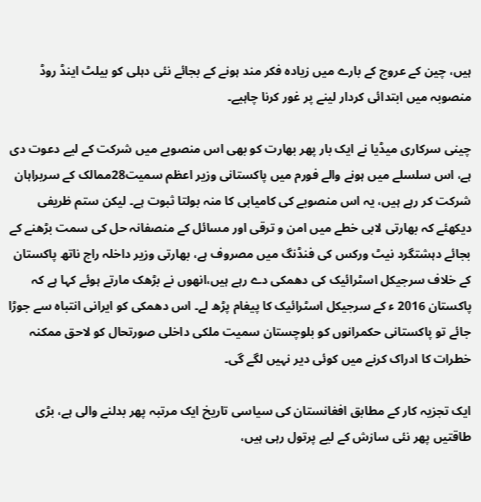ہیں، چین کے عروج کے بارے میں زیادہ فکر مند ہونے کے بجائے نئی دہلی کو بیلٹ اینڈ روڈ منصوبہ میں ابتدائی کردار لینے پر غور کرنا چاہیے۔

چینی سرکاری میڈیا نے ایک بار پھر بھارت کو بھی اس منصوبے میں شرکت کے لیے دعوت دی ہے، اس سلسلے میں ہونے والے فورم میں پاکستانی وزیر اعظم سمیت28ممالک کے سربراہان شرکت کر رہے ہیں، یہ اس منصوبے کی کامیابی کا منہ بولتا ثبوت ہے۔ لیکن ستم ظریفی دیکھئے کہ بھارتی لابی خطے میں امن و ترقی اور مسائل کے منصفانہ حل کی سمت بڑھنے کے بجائے دہشتگرد نیٹ ورکس کی فنڈنگ میں مصروف ہے، بھارتی وزیر داخلہ راج ناتھ پاکستان کے خلاف سرجیکل اسٹرائیک کی دھمکی دے رہے ہیں،انھوں نے بڑھک مارتے ہوئے کہا ہے کہ پاکستان 2016 ء کے سرجیکل اسٹرائیک کا پیغام پڑھ لے۔ اس دھمکی کو ایرانی انتباہ سے جوڑا جائے تو پاکستانی حکمرانوں کو بلوچستان سمیت ملکی داخلی صورتحال کو لاحق ممکنہ خطرات کا ادراک کرنے میں کوئی دیر نہیں لگے گی۔

ایک تجزیہ کار کے مطابق افغانستان کی سیاسی تاریخ ایک مرتبہ پھر بدلنے والی ہے، بڑی طاقتیں پھر نئی سازش کے لیے پرتول رہی ہیں،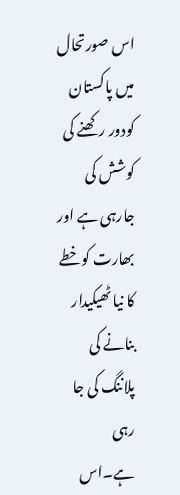اس صورتحال میں پاکستان کودور رکھنے کی کوشش کی جارہی ہے اور بھارت کوخطے کا نیا ٹھیکیدار بنانے کی پلاننگ کی جا رہی ہے۔اس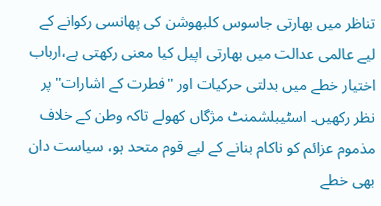تناظر میں بھارتی جاسوس کلبھوشن کی پھانسی رکوانے کے لیے عالمی عدالت میں بھارتی اپیل کیا معنی رکھتی ہے،ارباب اختیار خطے میں بدلتی حرکیات اور ''فطرت کے اشارات'' پر نظر رکھیں۔ اسٹیبلشمنٹ مژگاں کھولے تاکہ وطن کے خلاف مذموم عزائم کو ناکام بنانے کے لیے قوم متحد ہو، سیاست دان بھی خطے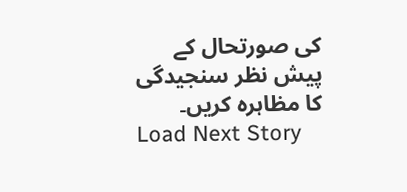کی صورتحال کے پیش نظر سنجیدگی کا مظاہرہ کریں۔
Load Next Story